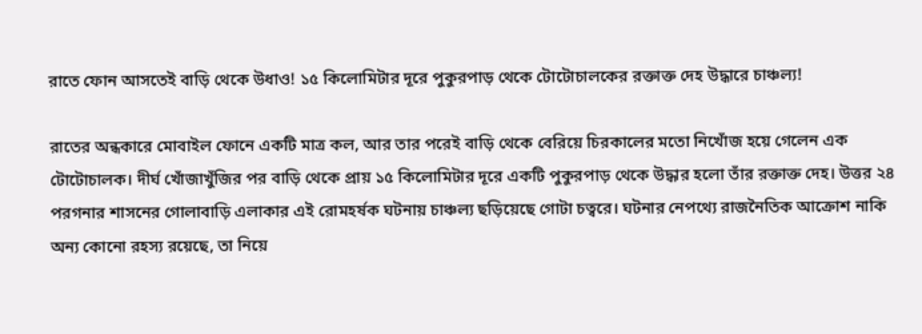রাতে ফোন আসতেই বাড়ি থেকে উধাও! ১৫ কিলোমিটার দূরে পুকুরপাড় থেকে টোটোচালকের রক্তাক্ত দেহ উদ্ধারে চাঞ্চল্য!

রাতের অন্ধকারে মোবাইল ফোনে একটি মাত্র কল, আর তার পরেই বাড়ি থেকে বেরিয়ে চিরকালের মতো নিখোঁজ হয়ে গেলেন এক টোটোচালক। দীর্ঘ খোঁজাখুঁজির পর বাড়ি থেকে প্রায় ১৫ কিলোমিটার দূরে একটি পুকুরপাড় থেকে উদ্ধার হলো তাঁর রক্তাক্ত দেহ। উত্তর ২৪ পরগনার শাসনের গোলাবাড়ি এলাকার এই রোমহর্ষক ঘটনায় চাঞ্চল্য ছড়িয়েছে গোটা চত্বরে। ঘটনার নেপথ্যে রাজনৈতিক আক্রোশ নাকি অন্য কোনো রহস্য রয়েছে, তা নিয়ে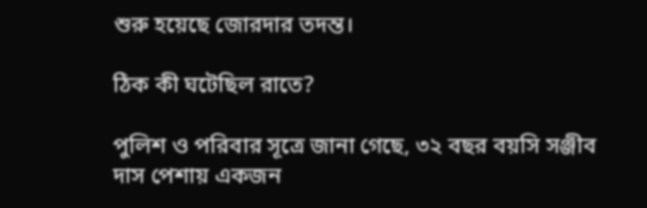শুরু হয়েছে জোরদার তদন্ত।

ঠিক কী ঘটেছিল রাতে?

পুলিশ ও পরিবার সূত্রে জানা গেছে, ৩২ বছর বয়সি সঞ্জীব দাস পেশায় একজন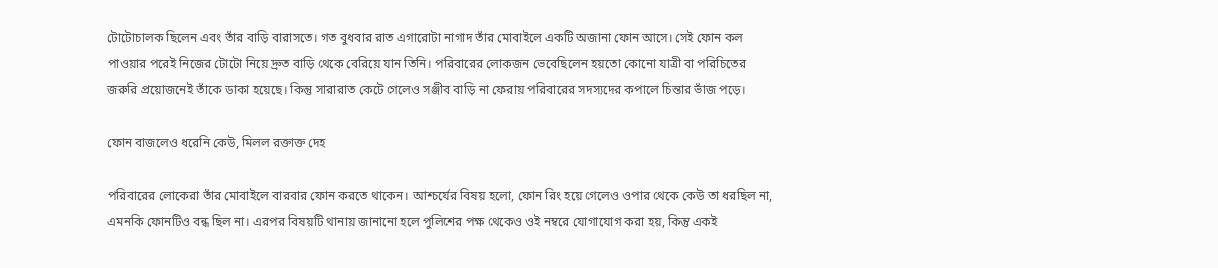টোটোচালক ছিলেন এবং তাঁর বাড়ি বারাসতে। গত বুধবার রাত এগারোটা নাগাদ তাঁর মোবাইলে একটি অজানা ফোন আসে। সেই ফোন কল পাওয়ার পরেই নিজের টোটো নিয়ে দ্রুত বাড়ি থেকে বেরিয়ে যান তিনি। পরিবারের লোকজন ভেবেছিলেন হয়তো কোনো যাত্রী বা পরিচিতের জরুরি প্রয়োজনেই তাঁকে ডাকা হয়েছে। কিন্তু সারারাত কেটে গেলেও সঞ্জীব বাড়ি না ফেরায় পরিবারের সদস্যদের কপালে চিন্তার ভাঁজ পড়ে।

ফোন বাজলেও ধরেনি কেউ, মিলল রক্তাক্ত দেহ

পরিবারের লোকেরা তাঁর মোবাইলে বারবার ফোন করতে থাকেন। আশ্চর্যের বিষয় হলো, ফোন রিং হয়ে গেলেও ওপার থেকে কেউ তা ধরছিল না, এমনকি ফোনটিও বন্ধ ছিল না। এরপর বিষয়টি থানায় জানানো হলে পুলিশের পক্ষ থেকেও ওই নম্বরে যোগাযোগ করা হয়, কিন্তু একই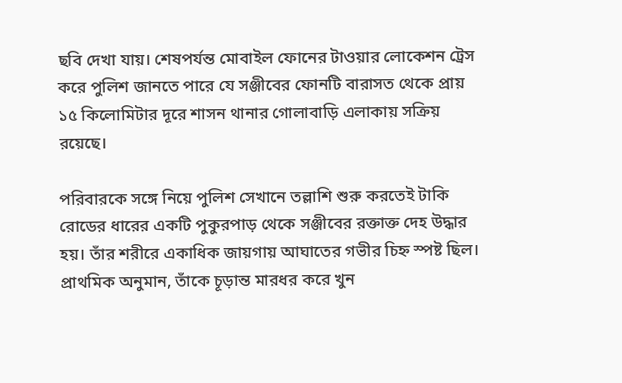ছবি দেখা যায়। শেষপর্যন্ত মোবাইল ফোনের টাওয়ার লোকেশন ট্রেস করে পুলিশ জানতে পারে যে সঞ্জীবের ফোনটি বারাসত থেকে প্রায় ১৫ কিলোমিটার দূরে শাসন থানার গোলাবাড়ি এলাকায় সক্রিয় রয়েছে।

পরিবারকে সঙ্গে নিয়ে পুলিশ সেখানে তল্লাশি শুরু করতেই টাকি রোডের ধারের একটি পুকুরপাড় থেকে সঞ্জীবের রক্তাক্ত দেহ উদ্ধার হয়। তাঁর শরীরে একাধিক জায়গায় আঘাতের গভীর চিহ্ন স্পষ্ট ছিল। প্রাথমিক অনুমান, তাঁকে চূড়ান্ত মারধর করে খুন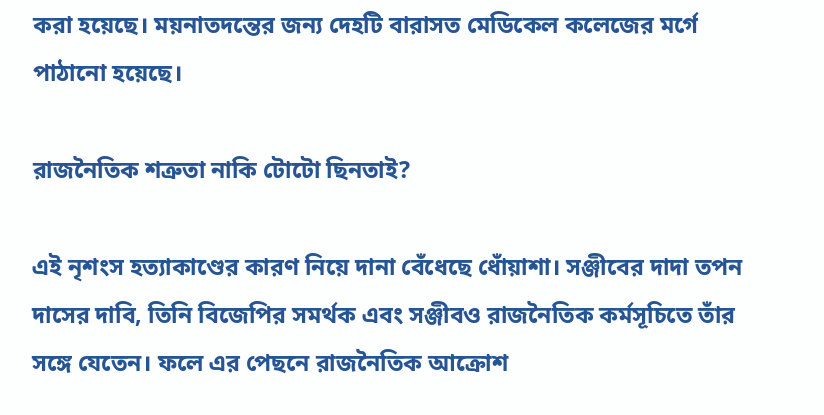করা হয়েছে। ময়নাতদন্তের জন্য দেহটি বারাসত মেডিকেল কলেজের মর্গে পাঠানো হয়েছে।

রাজনৈতিক শত্রুতা নাকি টোটো ছিনতাই?

এই নৃশংস হত্যাকাণ্ডের কারণ নিয়ে দানা বেঁধেছে ধোঁয়াশা। সঞ্জীবের দাদা তপন দাসের দাবি, তিনি বিজেপির সমর্থক এবং সঞ্জীবও রাজনৈতিক কর্মসূচিতে তাঁর সঙ্গে যেতেন। ফলে এর পেছনে রাজনৈতিক আক্রোশ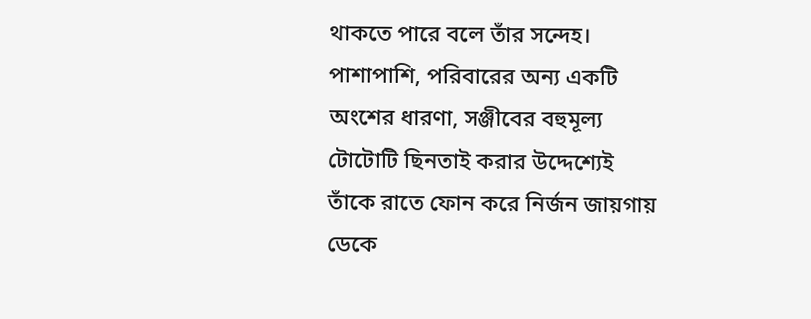থাকতে পারে বলে তাঁর সন্দেহ। পাশাপাশি, পরিবারের অন্য একটি অংশের ধারণা, সঞ্জীবের বহুমূল্য টোটোটি ছিনতাই করার উদ্দেশ্যেই তাঁকে রাতে ফোন করে নির্জন জায়গায় ডেকে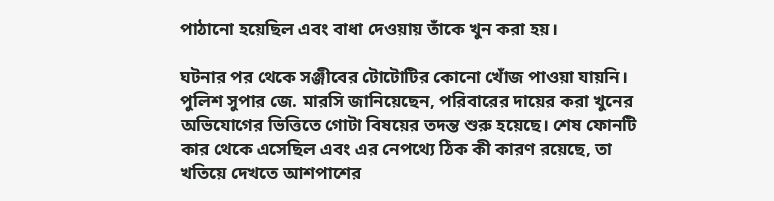পাঠানো হয়েছিল এবং বাধা দেওয়ায় তাঁকে খুন করা হয়।

ঘটনার পর থেকে সঞ্জীবের টোটোটির কোনো খোঁজ পাওয়া যায়নি। পুলিশ সুপার জে. মারসি জানিয়েছেন, পরিবারের দায়ের করা খুনের অভিযোগের ভিত্তিতে গোটা বিষয়ের তদন্ত শুরু হয়েছে। শেষ ফোনটি কার থেকে এসেছিল এবং এর নেপথ্যে ঠিক কী কারণ রয়েছে, তা খতিয়ে দেখতে আশপাশের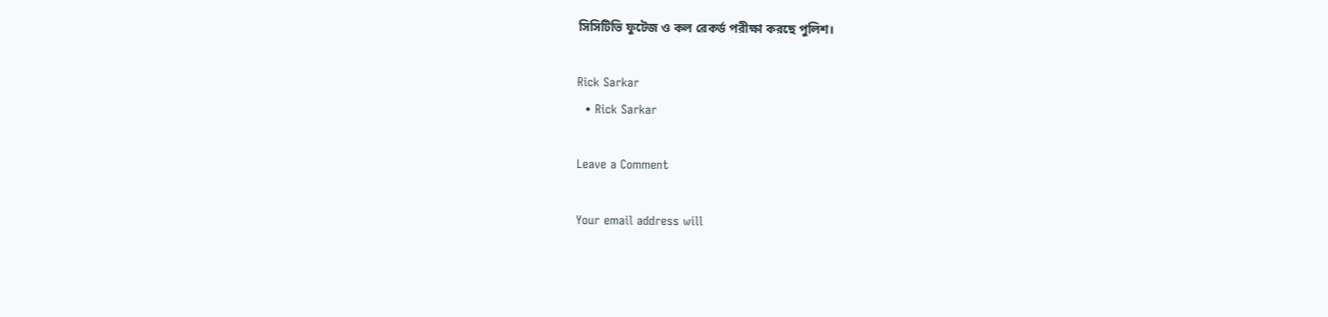সিসিটিভি ফুটেজ ও কল রেকর্ড পরীক্ষা করছে পুলিশ।

Rick Sarkar
  • Rick Sarkar

Leave a Comment

Your email address will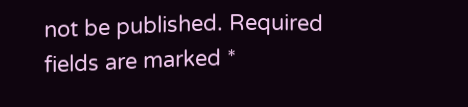not be published. Required fields are marked *